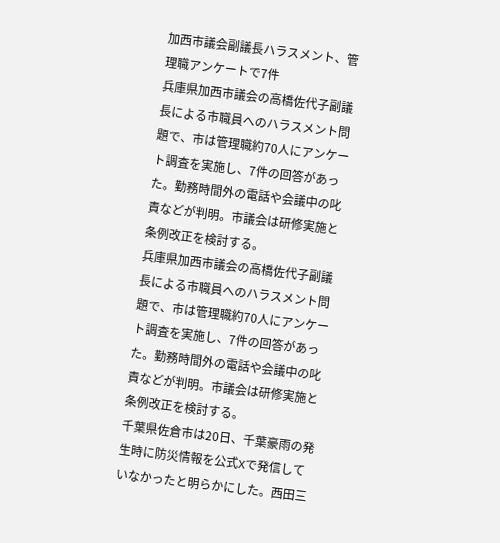加西市議会副議長ハラスメント、管理職アンケートで7件
兵庫県加西市議会の高橋佐代子副議長による市職員へのハラスメント問題で、市は管理職約70人にアンケート調査を実施し、7件の回答があった。勤務時間外の電話や会議中の叱責などが判明。市議会は研修実施と条例改正を検討する。
兵庫県加西市議会の高橋佐代子副議長による市職員へのハラスメント問題で、市は管理職約70人にアンケート調査を実施し、7件の回答があった。勤務時間外の電話や会議中の叱責などが判明。市議会は研修実施と条例改正を検討する。
千葉県佐倉市は20日、千葉豪雨の発生時に防災情報を公式Xで発信していなかったと明らかにした。西田三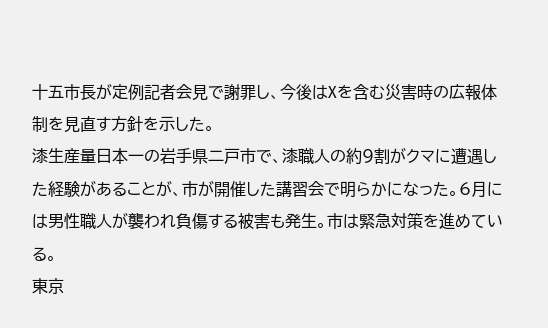十五市長が定例記者会見で謝罪し、今後はXを含む災害時の広報体制を見直す方針を示した。
漆生産量日本一の岩手県二戸市で、漆職人の約9割がクマに遭遇した経験があることが、市が開催した講習会で明らかになった。6月には男性職人が襲われ負傷する被害も発生。市は緊急対策を進めている。
東京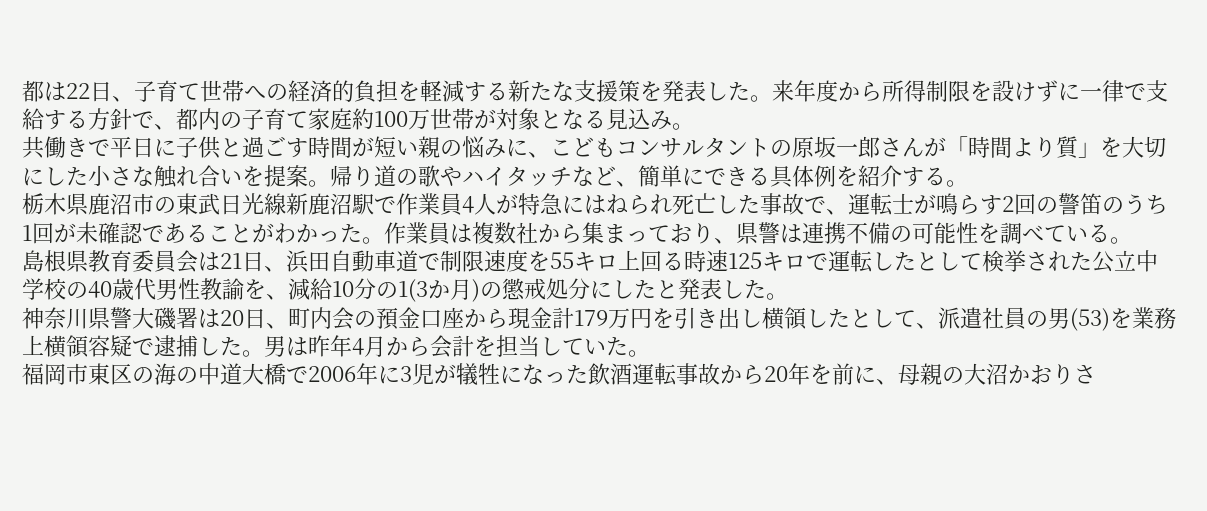都は22日、子育て世帯への経済的負担を軽減する新たな支援策を発表した。来年度から所得制限を設けずに一律で支給する方針で、都内の子育て家庭約100万世帯が対象となる見込み。
共働きで平日に子供と過ごす時間が短い親の悩みに、こどもコンサルタントの原坂一郎さんが「時間より質」を大切にした小さな触れ合いを提案。帰り道の歌やハイタッチなど、簡単にできる具体例を紹介する。
栃木県鹿沼市の東武日光線新鹿沼駅で作業員4人が特急にはねられ死亡した事故で、運転士が鳴らす2回の警笛のうち1回が未確認であることがわかった。作業員は複数社から集まっており、県警は連携不備の可能性を調べている。
島根県教育委員会は21日、浜田自動車道で制限速度を55キロ上回る時速125キロで運転したとして検挙された公立中学校の40歳代男性教諭を、減給10分の1(3か月)の懲戒処分にしたと発表した。
神奈川県警大磯署は20日、町内会の預金口座から現金計179万円を引き出し横領したとして、派遣社員の男(53)を業務上横領容疑で逮捕した。男は昨年4月から会計を担当していた。
福岡市東区の海の中道大橋で2006年に3児が犠牲になった飲酒運転事故から20年を前に、母親の大沼かおりさ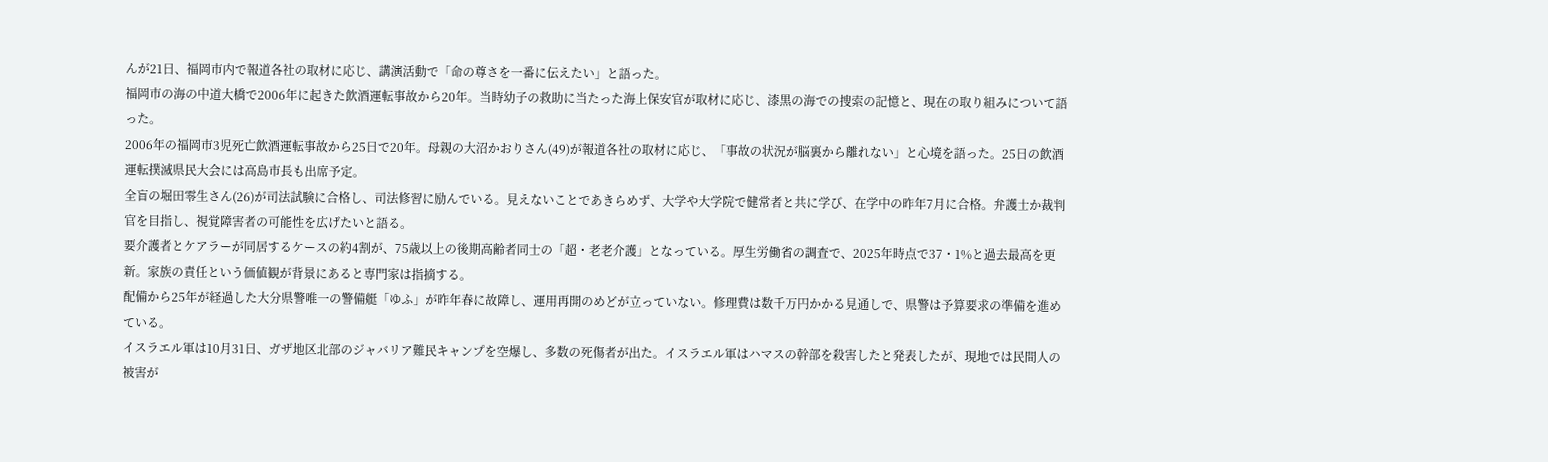んが21日、福岡市内で報道各社の取材に応じ、講演活動で「命の尊さを一番に伝えたい」と語った。
福岡市の海の中道大橋で2006年に起きた飲酒運転事故から20年。当時幼子の救助に当たった海上保安官が取材に応じ、漆黒の海での捜索の記憶と、現在の取り組みについて語った。
2006年の福岡市3児死亡飲酒運転事故から25日で20年。母親の大沼かおりさん(49)が報道各社の取材に応じ、「事故の状況が脳裏から離れない」と心境を語った。25日の飲酒運転撲滅県民大会には高島市長も出席予定。
全盲の堀田零生さん(26)が司法試験に合格し、司法修習に励んでいる。見えないことであきらめず、大学や大学院で健常者と共に学び、在学中の昨年7月に合格。弁護士か裁判官を目指し、視覚障害者の可能性を広げたいと語る。
要介護者とケアラーが同居するケースの約4割が、75歳以上の後期高齢者同士の「超・老老介護」となっている。厚生労働省の調査で、2025年時点で37・1%と過去最高を更新。家族の責任という価値観が背景にあると専門家は指摘する。
配備から25年が経過した大分県警唯一の警備艇「ゆふ」が昨年春に故障し、運用再開のめどが立っていない。修理費は数千万円かかる見通しで、県警は予算要求の準備を進めている。
イスラエル軍は10月31日、ガザ地区北部のジャバリア難民キャンプを空爆し、多数の死傷者が出た。イスラエル軍はハマスの幹部を殺害したと発表したが、現地では民間人の被害が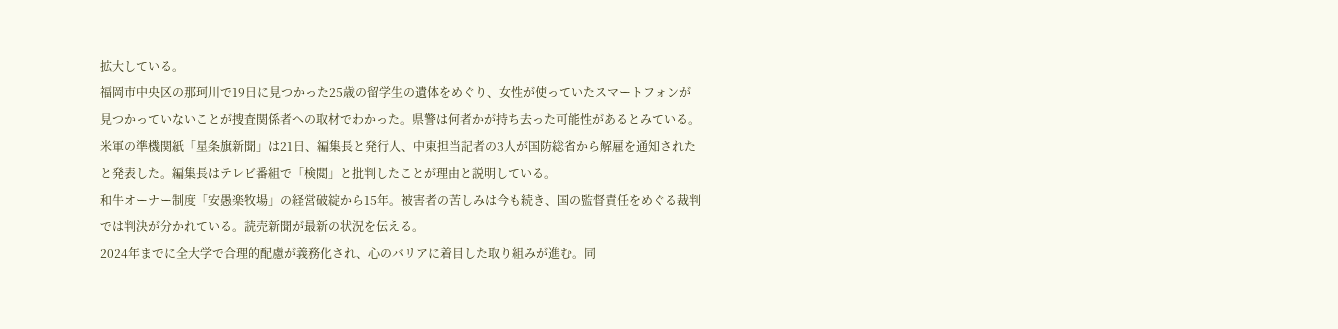拡大している。
福岡市中央区の那珂川で19日に見つかった25歳の留学生の遺体をめぐり、女性が使っていたスマートフォンが見つかっていないことが捜査関係者への取材でわかった。県警は何者かが持ち去った可能性があるとみている。
米軍の準機関紙「星条旗新聞」は21日、編集長と発行人、中東担当記者の3人が国防総省から解雇を通知されたと発表した。編集長はテレビ番組で「検閲」と批判したことが理由と説明している。
和牛オーナー制度「安愚楽牧場」の経営破綻から15年。被害者の苦しみは今も続き、国の監督責任をめぐる裁判では判決が分かれている。読売新聞が最新の状況を伝える。
2024年までに全大学で合理的配慮が義務化され、心のバリアに着目した取り組みが進む。同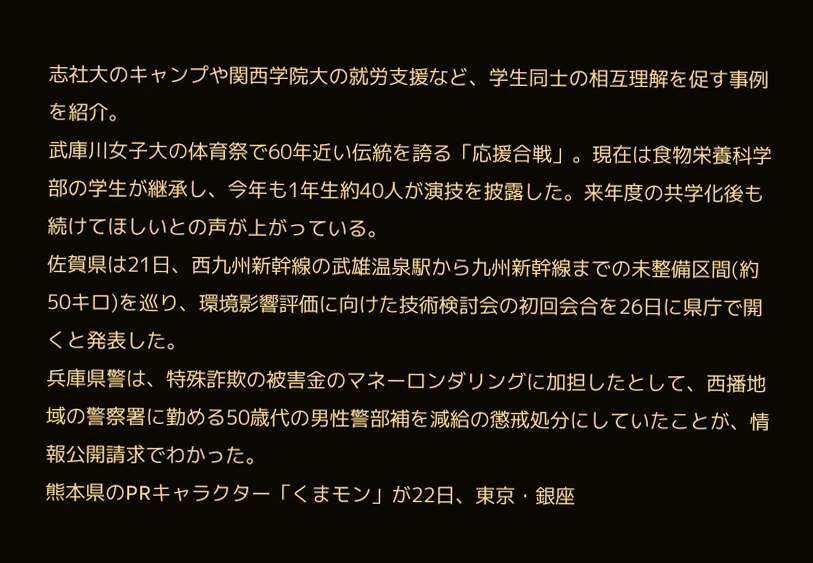志社大のキャンプや関西学院大の就労支援など、学生同士の相互理解を促す事例を紹介。
武庫川女子大の体育祭で60年近い伝統を誇る「応援合戦」。現在は食物栄養科学部の学生が継承し、今年も1年生約40人が演技を披露した。来年度の共学化後も続けてほしいとの声が上がっている。
佐賀県は21日、西九州新幹線の武雄温泉駅から九州新幹線までの未整備区間(約50キロ)を巡り、環境影響評価に向けた技術検討会の初回会合を26日に県庁で開くと発表した。
兵庫県警は、特殊詐欺の被害金のマネーロンダリングに加担したとして、西播地域の警察署に勤める50歳代の男性警部補を減給の懲戒処分にしていたことが、情報公開請求でわかった。
熊本県のPRキャラクター「くまモン」が22日、東京・銀座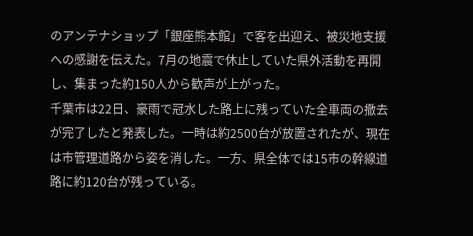のアンテナショップ「銀座熊本館」で客を出迎え、被災地支援への感謝を伝えた。7月の地震で休止していた県外活動を再開し、集まった約150人から歓声が上がった。
千葉市は22日、豪雨で冠水した路上に残っていた全車両の撤去が完了したと発表した。一時は約2500台が放置されたが、現在は市管理道路から姿を消した。一方、県全体では15市の幹線道路に約120台が残っている。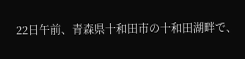22日午前、青森県十和田市の十和田湖畔で、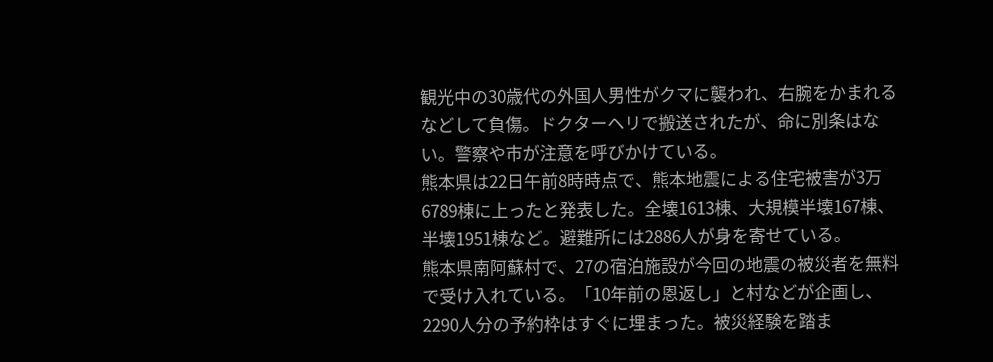観光中の30歳代の外国人男性がクマに襲われ、右腕をかまれるなどして負傷。ドクターヘリで搬送されたが、命に別条はない。警察や市が注意を呼びかけている。
熊本県は22日午前8時時点で、熊本地震による住宅被害が3万6789棟に上ったと発表した。全壊1613棟、大規模半壊167棟、半壊1951棟など。避難所には2886人が身を寄せている。
熊本県南阿蘇村で、27の宿泊施設が今回の地震の被災者を無料で受け入れている。「10年前の恩返し」と村などが企画し、2290人分の予約枠はすぐに埋まった。被災経験を踏ま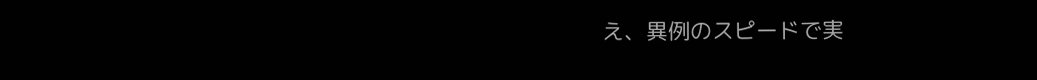え、異例のスピードで実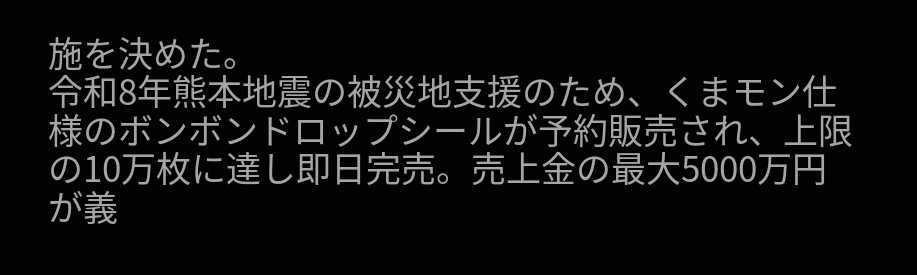施を決めた。
令和8年熊本地震の被災地支援のため、くまモン仕様のボンボンドロップシールが予約販売され、上限の10万枚に達し即日完売。売上金の最大5000万円が義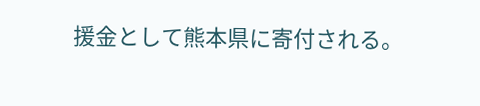援金として熊本県に寄付される。